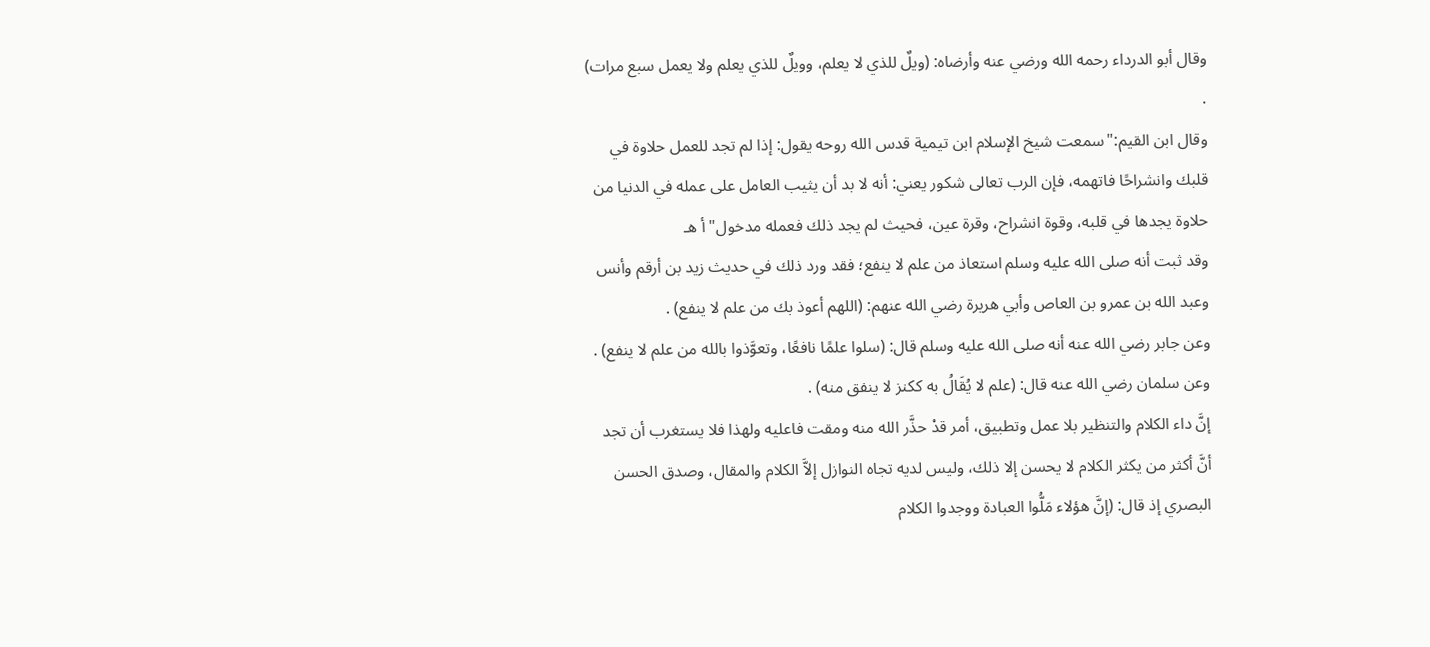وقال أبو الدرداء رحمه الله ورضي عنه وأرضاه: (ويلٌ للذي لا يعلم، وويلٌ للذي يعلم ولا يعمل سبع مرات) .
وقال ابن القيم:"سمعت شيخ الإسلام ابن تيمية قدس الله روحه يقول: إذا لم تجد للعمل حلاوة في قلبك وانشراحًا فاتهمه، فإن الرب تعالى شكور يعني: أنه لا بد أن يثيب العامل على عمله في الدنيا من حلاوة يجدها في قلبه، وقوة انشراح، وقرة عين، فحيث لم يجد ذلك فعمله مدخول"أ هـ
وقد ثبت أنه صلى الله عليه وسلم استعاذ من علم لا ينفع؛ فقد ورد ذلك في حديث زيد بن أرقم وأنس وعبد الله بن عمرو بن العاص وأبي هريرة رضي الله عنهم: (اللهم أعوذ بك من علم لا ينفع) .
وعن جابر رضي الله عنه أنه صلى الله عليه وسلم قال: (سلوا علمًا نافعًا، وتعوَّذوا بالله من علم لا ينفع) .
وعن سلمان رضي الله عنه قال: (علم لا يُقَالُ به ككنز لا ينفق منه) .
إنَّ داء الكلام والتنظير بلا عمل وتطبيق، أمر قدْ حذَّر الله منه ومقت فاعليه ولهذا فلا يستغرب أن تجد أنَّ أكثر من يكثر الكلام لا يحسن إلا ذلك، وليس لديه تجاه النوازل إلاَّ الكلام والمقال، وصدق الحسن البصري إذ قال: (إنَّ هؤلاء مَلُّوا العبادة ووجدوا الكلام